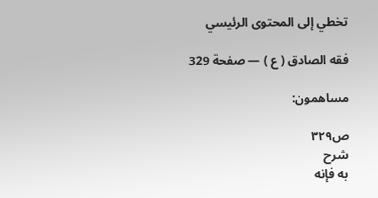تخطي إلى المحتوى الرئيسي

فقه الصادق ( ع ) — صفحة 329

مساهمون:

ص٣٢٩
شرح
به فإنه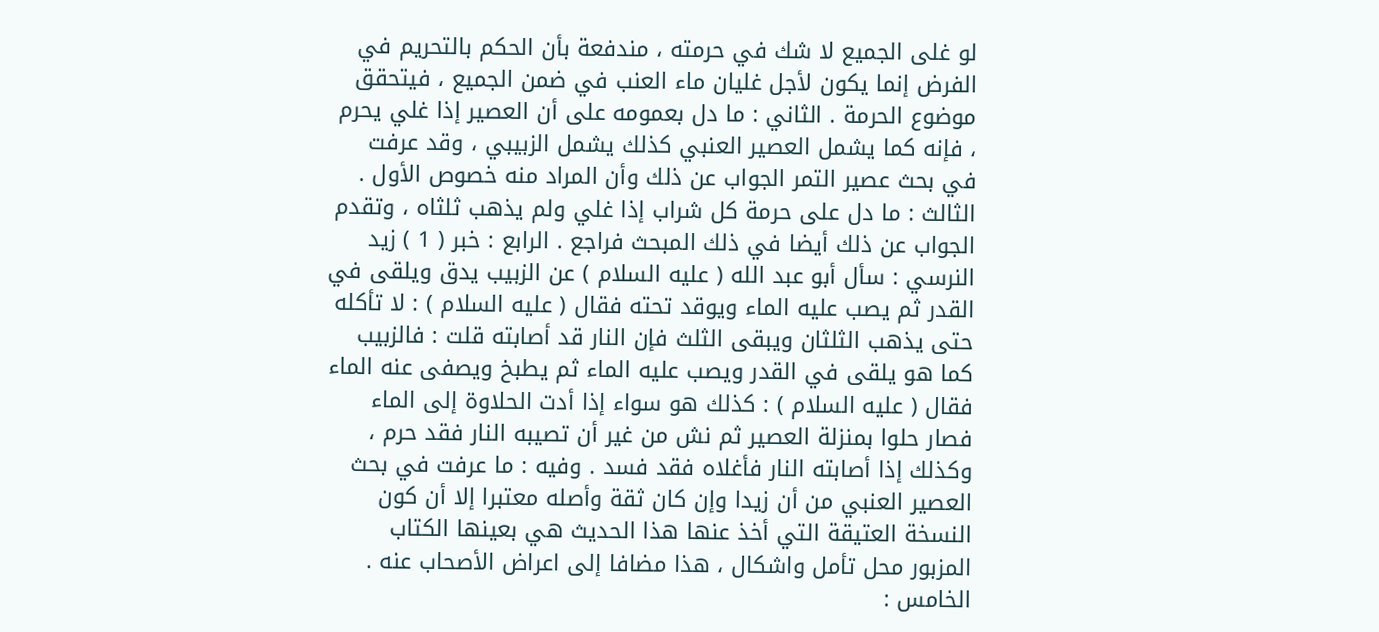لو غلى الجميع لا شك في حرمته ، مندفعة بأن الحكم بالتحريم في الفرض إنما يكون لأجل غليان ماء العنب في ضمن الجميع ، فيتحقق موضوع الحرمة . الثاني : ما دل بعمومه على أن العصير إذا غلي يحرم ، فإنه كما يشمل العصير العنبي كذلك يشمل الزبيبي ، وقد عرفت في بحث عصير التمر الجواب عن ذلك وأن المراد منه خصوص الأول . الثالث : ما دل على حرمة كل شراب إذا غلي ولم يذهب ثلثاه ، وتقدم الجواب عن ذلك أيضا في ذلك المبحث فراجع . الرابع : خبر ( 1 ) زيد النرسي : سأل أبو عبد الله ( عليه السلام ) عن الزبيب يدق ويلقى في القدر ثم يصب عليه الماء ويوقد تحته فقال ( عليه السلام ) : لا تأكله حتى يذهب الثلثان ويبقى الثلث فإن النار قد أصابته قلت : فالزبيب كما هو يلقى في القدر ويصب عليه الماء ثم يطبخ ويصفى عنه الماء فقال ( عليه السلام ) : كذلك هو سواء إذا أدت الحلاوة إلى الماء فصار حلوا بمنزلة العصير ثم نش من غير أن تصيبه النار فقد حرم ، وكذلك إذا أصابته النار فأغلاه فقد فسد . وفيه : ما عرفت في بحث العصير العنبي من أن زيدا وإن كان ثقة وأصله معتبرا إلا أن كون النسخة العتيقة التي أخذ عنها هذا الحديث هي بعينها الكتاب المزبور محل تأمل واشكال ، هذا مضافا إلى اعراض الأصحاب عنه . الخامس :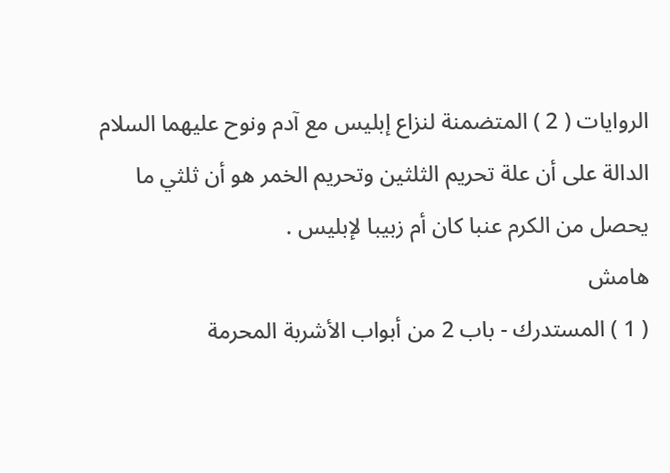الروايات ( 2 ) المتضمنة لنزاع إبليس مع آدم ونوح عليهما السلام الدالة على أن علة تحريم الثلثين وتحريم الخمر هو أن ثلثي ما يحصل من الكرم عنبا كان أم زبيبا لإبليس .
هامش
( 1 ) المستدرك - باب 2 من أبواب الأشربة المحرمة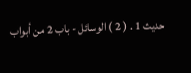حديث 1 . ( 2 ) الوسائل - باب 2 من أبواب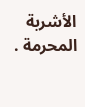الأشربة المحرمة .